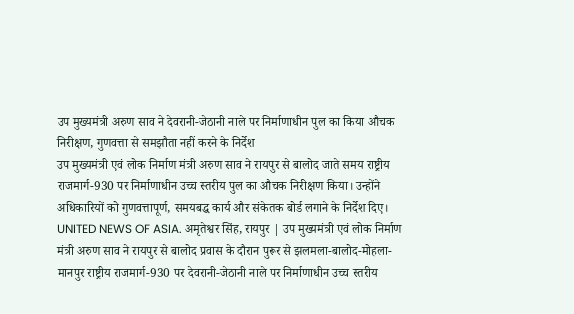उप मुख्यमंत्री अरुण साव ने देवरानी-जेठानी नाले पर निर्माणाधीन पुल का किया औचक निरीक्षण, गुणवत्ता से समझौता नहीं करने के निर्देश
उप मुख्यमंत्री एवं लोक निर्माण मंत्री अरुण साव ने रायपुर से बालोद जाते समय राष्ट्रीय राजमार्ग-930 पर निर्माणाधीन उच्च स्तरीय पुल का औचक निरीक्षण किया। उन्होंने अधिकारियों को गुणवत्तापूर्ण, समयबद्ध कार्य और संकेतक बोर्ड लगाने के निर्देश दिए।
UNITED NEWS OF ASIA. अमृतेश्वर सिंह, रायपुर | उप मुख्यमंत्री एवं लोक निर्माण मंत्री अरुण साव ने रायपुर से बालोद प्रवास के दौरान पुरूर से झलमला-बालोद-मोहला-मानपुर राष्ट्रीय राजमार्ग-930 पर देवरानी-जेठानी नाले पर निर्माणाधीन उच्च स्तरीय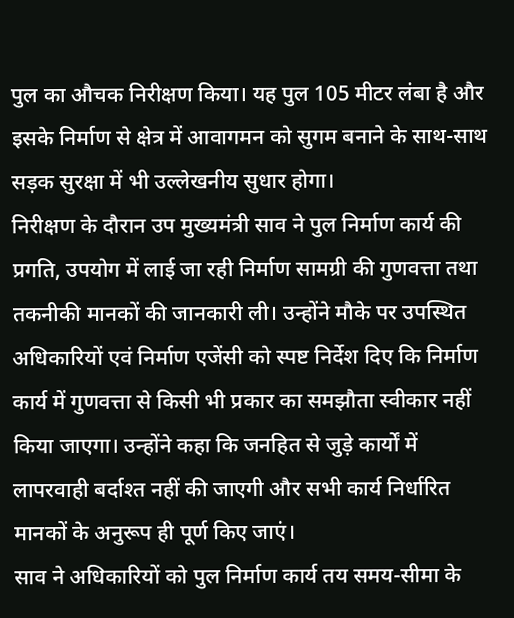पुल का औचक निरीक्षण किया। यह पुल 105 मीटर लंबा है और इसके निर्माण से क्षेत्र में आवागमन को सुगम बनाने के साथ-साथ सड़क सुरक्षा में भी उल्लेखनीय सुधार होगा।
निरीक्षण के दौरान उप मुख्यमंत्री साव ने पुल निर्माण कार्य की प्रगति, उपयोग में लाई जा रही निर्माण सामग्री की गुणवत्ता तथा तकनीकी मानकों की जानकारी ली। उन्होंने मौके पर उपस्थित अधिकारियों एवं निर्माण एजेंसी को स्पष्ट निर्देश दिए कि निर्माण कार्य में गुणवत्ता से किसी भी प्रकार का समझौता स्वीकार नहीं किया जाएगा। उन्होंने कहा कि जनहित से जुड़े कार्यों में लापरवाही बर्दाश्त नहीं की जाएगी और सभी कार्य निर्धारित मानकों के अनुरूप ही पूर्ण किए जाएं।
साव ने अधिकारियों को पुल निर्माण कार्य तय समय-सीमा के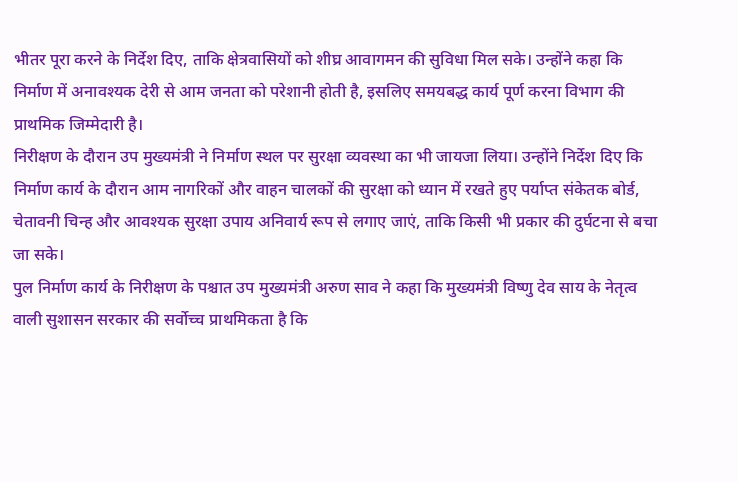भीतर पूरा करने के निर्देश दिए, ताकि क्षेत्रवासियों को शीघ्र आवागमन की सुविधा मिल सके। उन्होंने कहा कि निर्माण में अनावश्यक देरी से आम जनता को परेशानी होती है, इसलिए समयबद्ध कार्य पूर्ण करना विभाग की प्राथमिक जिम्मेदारी है।
निरीक्षण के दौरान उप मुख्यमंत्री ने निर्माण स्थल पर सुरक्षा व्यवस्था का भी जायजा लिया। उन्होंने निर्देश दिए कि निर्माण कार्य के दौरान आम नागरिकों और वाहन चालकों की सुरक्षा को ध्यान में रखते हुए पर्याप्त संकेतक बोर्ड, चेतावनी चिन्ह और आवश्यक सुरक्षा उपाय अनिवार्य रूप से लगाए जाएं, ताकि किसी भी प्रकार की दुर्घटना से बचा जा सके।
पुल निर्माण कार्य के निरीक्षण के पश्चात उप मुख्यमंत्री अरुण साव ने कहा कि मुख्यमंत्री विष्णु देव साय के नेतृत्व वाली सुशासन सरकार की सर्वोच्च प्राथमिकता है कि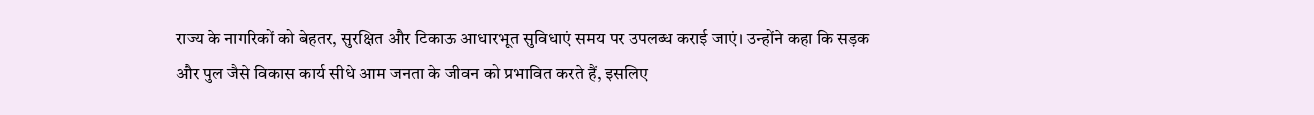राज्य के नागरिकों को बेहतर, सुरक्षित और टिकाऊ आधारभूत सुविधाएं समय पर उपलब्ध कराई जाएं। उन्होंने कहा कि सड़क और पुल जैसे विकास कार्य सीधे आम जनता के जीवन को प्रभावित करते हैं, इसलिए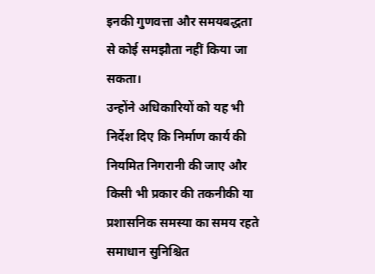इनकी गुणवत्ता और समयबद्धता से कोई समझौता नहीं किया जा सकता।
उन्होंने अधिकारियों को यह भी निर्देश दिए कि निर्माण कार्य की नियमित निगरानी की जाए और किसी भी प्रकार की तकनीकी या प्रशासनिक समस्या का समय रहते समाधान सुनिश्चित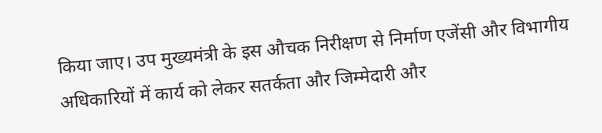किया जाए। उप मुख्यमंत्री के इस औचक निरीक्षण से निर्माण एजेंसी और विभागीय अधिकारियों में कार्य को लेकर सतर्कता और जिम्मेदारी और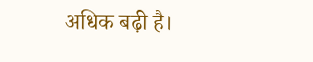अधिक बढ़ी है।